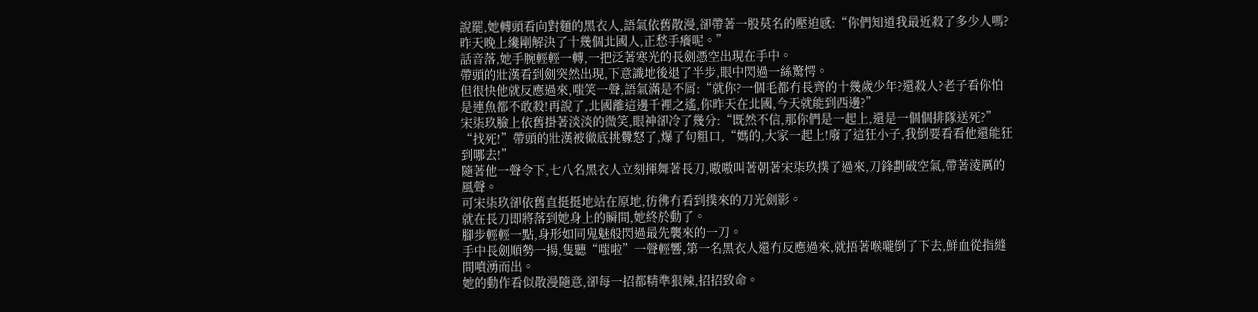說罷,她轉頭看向對麵的黑衣人,語氣依舊散漫,卻帶著一股莫名的壓迫感:“你們知道我最近殺了多少人嗎?昨天晚上纔剛解決了十幾個北國人,正愁手癢呢。”
話音落,她手腕輕輕一轉,一把泛著寒光的長劍憑空出現在手中。
帶頭的壯漢看到劍突然出現,下意識地後退了半步,眼中閃過一絲驚愕。
但很快他就反應過來,嗤笑一聲,語氣滿是不屑:“就你?一個毛都冇長齊的十幾歲少年?還殺人?老子看你怕是連魚都不敢殺!再說了,北國離這邊千裡之遙,你昨天在北國,今天就能到西邊?”
宋柒玖臉上依舊掛著淡淡的微笑,眼神卻冷了幾分:“既然不信,那你們是一起上,還是一個個排隊送死?”
“找死!”帶頭的壯漢被徹底挑釁怒了,爆了句粗口,“媽的,大家一起上!廢了這狂小子,我倒要看看他還能狂到哪去!”
隨著他一聲令下,七八名黑衣人立刻揮舞著長刀,嗷嗷叫著朝著宋柒玖撲了過來,刀鋒劃破空氣,帶著淩厲的風聲。
可宋柒玖卻依舊直挺挺地站在原地,彷彿冇看到撲來的刀光劍影。
就在長刀即將落到她身上的瞬間,她終於動了。
腳步輕輕一點,身形如同鬼魅般閃過最先襲來的一刀。
手中長劍順勢一揚,隻聽“嗤啦”一聲輕響,第一名黑衣人還冇反應過來,就捂著喉嚨倒了下去,鮮血從指縫間噴湧而出。
她的動作看似散漫隨意,卻每一招都精準狠辣,招招致命。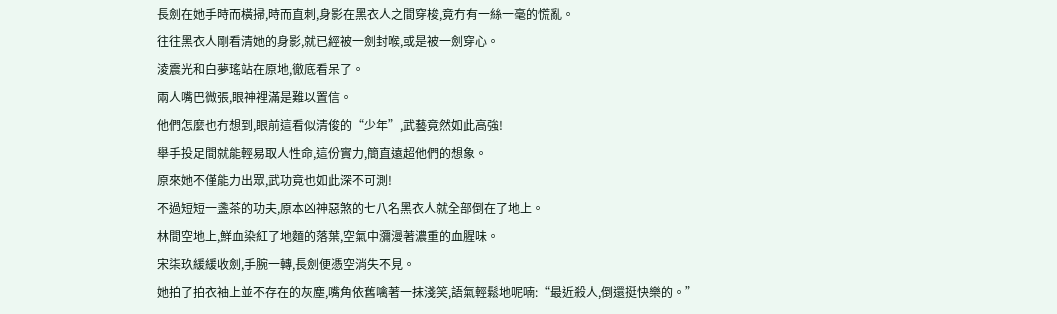長劍在她手時而橫掃,時而直刺,身影在黑衣人之間穿梭,竟冇有一絲一毫的慌亂。
往往黑衣人剛看清她的身影,就已經被一劍封喉,或是被一劍穿心。
淩震光和白夢瑤站在原地,徹底看呆了。
兩人嘴巴微張,眼神裡滿是難以置信。
他們怎麼也冇想到,眼前這看似清俊的“少年”,武藝竟然如此高強!
舉手投足間就能輕易取人性命,這份實力,簡直遠超他們的想象。
原來她不僅能力出眾,武功竟也如此深不可測!
不過短短一盞茶的功夫,原本凶神惡煞的七八名黑衣人就全部倒在了地上。
林間空地上,鮮血染紅了地麵的落葉,空氣中瀰漫著濃重的血腥味。
宋柒玖緩緩收劍,手腕一轉,長劍便憑空消失不見。
她拍了拍衣袖上並不存在的灰塵,嘴角依舊噙著一抹淺笑,語氣輕鬆地呢喃:“最近殺人,倒還挺快樂的。”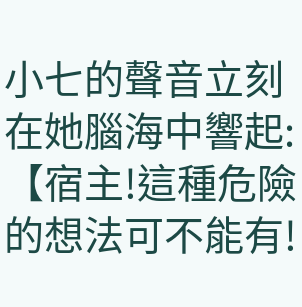小七的聲音立刻在她腦海中響起:【宿主!這種危險的想法可不能有!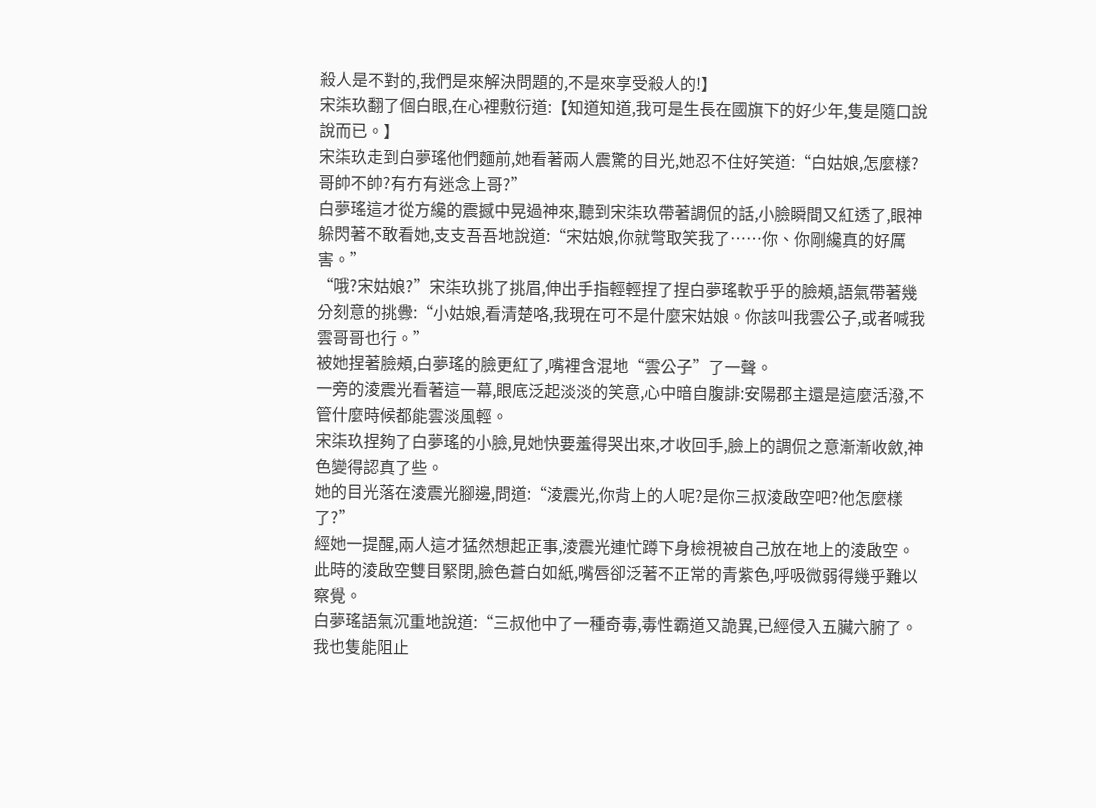殺人是不對的,我們是來解決問題的,不是來享受殺人的!】
宋柒玖翻了個白眼,在心裡敷衍道:【知道知道,我可是生長在國旗下的好少年,隻是隨口說說而已。】
宋柒玖走到白夢瑤他們麵前,她看著兩人震驚的目光,她忍不住好笑道:“白姑娘,怎麼樣?哥帥不帥?有冇有迷念上哥?”
白夢瑤這才從方纔的震撼中晃過神來,聽到宋柒玖帶著調侃的話,小臉瞬間又紅透了,眼神躲閃著不敢看她,支支吾吾地說道:“宋姑娘,你就彆取笑我了……你、你剛纔真的好厲害。”
“哦?宋姑娘?”宋柒玖挑了挑眉,伸出手指輕輕捏了捏白夢瑤軟乎乎的臉頰,語氣帶著幾分刻意的挑釁:“小姑娘,看清楚咯,我現在可不是什麼宋姑娘。你該叫我雲公子,或者喊我雲哥哥也行。”
被她捏著臉頰,白夢瑤的臉更紅了,嘴裡含混地“雲公子”了一聲。
一旁的淩震光看著這一幕,眼底泛起淡淡的笑意,心中暗自腹誹:安陽郡主還是這麼活潑,不管什麼時候都能雲淡風輕。
宋柒玖捏夠了白夢瑤的小臉,見她快要羞得哭出來,才收回手,臉上的調侃之意漸漸收斂,神色變得認真了些。
她的目光落在淩震光腳邊,問道:“淩震光,你背上的人呢?是你三叔淩啟空吧?他怎麼樣了?”
經她一提醒,兩人這才猛然想起正事,淩震光連忙蹲下身檢視被自己放在地上的淩啟空。
此時的淩啟空雙目緊閉,臉色蒼白如紙,嘴唇卻泛著不正常的青紫色,呼吸微弱得幾乎難以察覺。
白夢瑤語氣沉重地說道:“三叔他中了一種奇毒,毒性霸道又詭異,已經侵入五臟六腑了。我也隻能阻止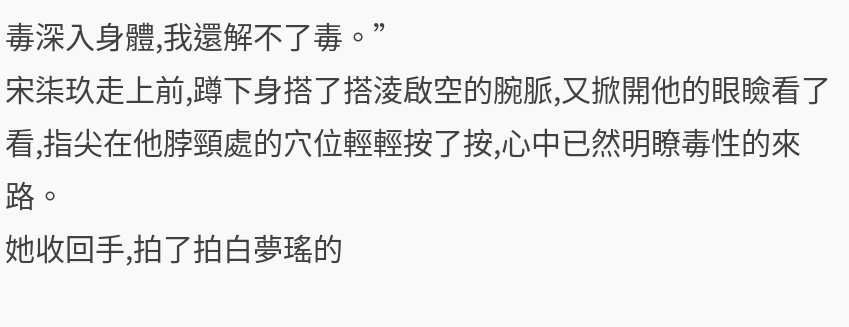毒深入身體,我還解不了毒。”
宋柒玖走上前,蹲下身搭了搭淩啟空的腕脈,又掀開他的眼瞼看了看,指尖在他脖頸處的穴位輕輕按了按,心中已然明瞭毒性的來路。
她收回手,拍了拍白夢瑤的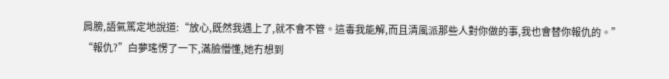肩膀,語氣篤定地說道:“放心,既然我遇上了,就不會不管。這毒我能解,而且清風派那些人對你做的事,我也會替你報仇的。”
“報仇?”白夢瑤愣了一下,滿臉懵懂,她冇想到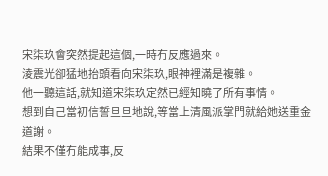宋柒玖會突然提起這個,一時冇反應過來。
淩震光卻猛地抬頭看向宋柒玖,眼神裡滿是複雜。
他一聽這話,就知道宋柒玖定然已經知曉了所有事情。
想到自己當初信誓旦旦地說,等當上清風派掌門就給她送重金道謝。
結果不僅冇能成事,反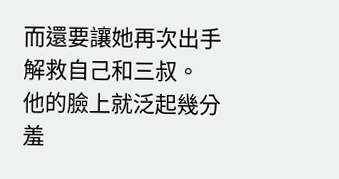而還要讓她再次出手解救自己和三叔。
他的臉上就泛起幾分羞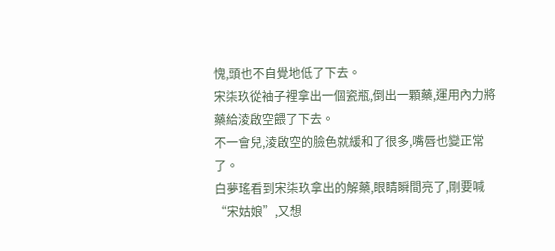愧,頭也不自覺地低了下去。
宋柒玖從袖子裡拿出一個瓷瓶,倒出一顆藥,運用內力將藥給淩啟空餵了下去。
不一會兒,淩啟空的臉色就緩和了很多,嘴唇也變正常了。
白夢瑤看到宋柒玖拿出的解藥,眼睛瞬間亮了,剛要喊“宋姑娘”,又想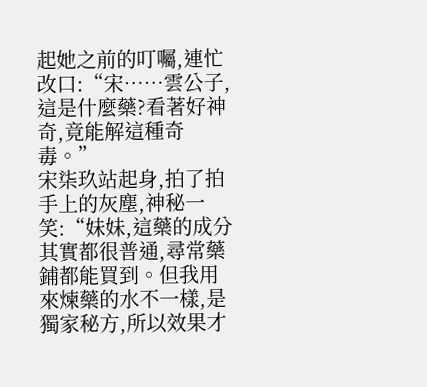起她之前的叮囑,連忙改口:“宋……雲公子,這是什麼藥?看著好神奇,竟能解這種奇毒。”
宋柒玖站起身,拍了拍手上的灰塵,神秘一笑:“妹妹,這藥的成分其實都很普通,尋常藥鋪都能買到。但我用來煉藥的水不一樣,是獨家秘方,所以效果才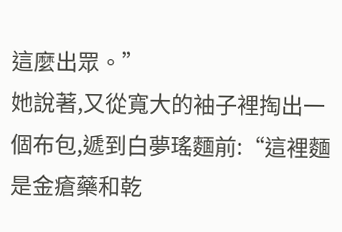這麼出眾。”
她說著,又從寬大的袖子裡掏出一個布包,遞到白夢瑤麵前:“這裡麵是金瘡藥和乾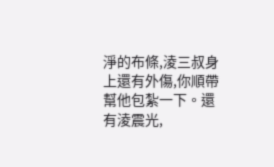淨的布條,淩三叔身上還有外傷,你順帶幫他包紮一下。還有淩震光,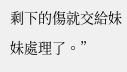剩下的傷就交給妹妹處理了。”